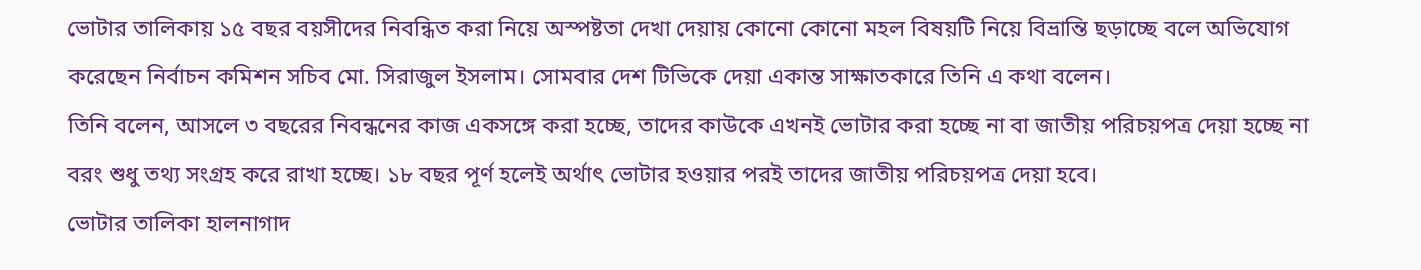ভোটার তালিকায় ১৫ বছর বয়সীদের নিবন্ধিত করা নিয়ে অস্পষ্টতা দেখা দেয়ায় কোনো কোনো মহল বিষয়টি নিয়ে বিভ্রান্তি ছড়াচ্ছে বলে অভিযোগ করেছেন নির্বাচন কমিশন সচিব মো. সিরাজুল ইসলাম। সোমবার দেশ টিভিকে দেয়া একান্ত সাক্ষাতকারে তিনি এ কথা বলেন।
তিনি বলেন, আসলে ৩ বছরের নিবন্ধনের কাজ একসঙ্গে করা হচ্ছে, তাদের কাউকে এখনই ভোটার করা হচ্ছে না বা জাতীয় পরিচয়পত্র দেয়া হচ্ছে না বরং শুধু তথ্য সংগ্রহ করে রাখা হচ্ছে। ১৮ বছর পূর্ণ হলেই অর্থাৎ ভোটার হওয়ার পরই তাদের জাতীয় পরিচয়পত্র দেয়া হবে।
ভোটার তালিকা হালনাগাদ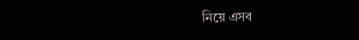নিয়ে এসব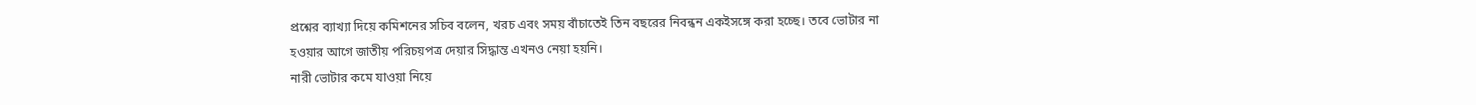প্রশ্নের ব্যাখ্যা দিয়ে কমিশনের সচিব বলেন, খরচ এবং সময় বাঁচাতেই তিন বছরের নিবন্ধন একইসঙ্গে করা হচ্ছে। তবে ভোটার না হওয়ার আগে জাতীয় পরিচয়পত্র দেয়ার সিদ্ধান্ত এখনও নেয়া হয়নি।
নারী ভোটার কমে যাওয়া নিয়ে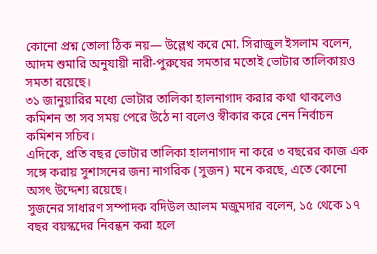কোনো প্রশ্ন তোলা ঠিক নয়— উল্লেখ করে মো. সিরাজুল ইসলাম বলেন, আদম শুমারি অনুযায়ী নারী-পুরুষের সমতার মতোই ভোটার তালিকায়ও সমতা রয়েছে।
৩১ জানুয়ারির মধ্যে ভোটার তালিকা হালনাগাদ করার কথা থাকলেও কমিশন তা সব সময় পেরে উঠে না বলেও স্বীকার করে নেন নির্বাচন কমিশন সচিব।
এদিকে, প্রতি বছর ভোটার তালিকা হালনাগাদ না করে ৩ বছরের কাজ এক সঙ্গে করায় সুশাসনের জন্য নাগরিক (সুজন) মনে করছে, এতে কোনো অসৎ উদ্দেশ্য রয়েছে।
সুজনের সাধারণ সম্পাদক বদিউল আলম মজুমদার বলেন, ১৫ থেকে ১৭ বছর বয়স্কদের নিবন্ধন করা হলে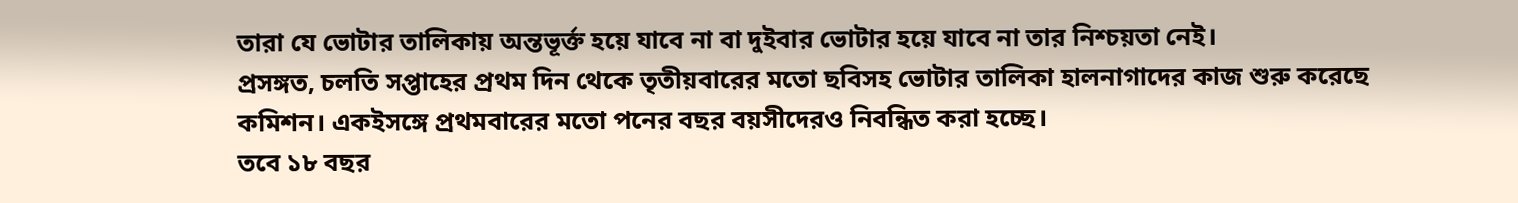তারা যে ভোটার তালিকায় অন্তভূর্ক্ত হয়ে যাবে না বা দুইবার ভোটার হয়ে যাবে না তার নিশ্চয়তা নেই।
প্রসঙ্গত, চলতি সপ্তাহের প্রথম দিন থেকে তৃতীয়বারের মতো ছবিসহ ভোটার তালিকা হালনাগাদের কাজ শুরু করেছে কমিশন। একইসঙ্গে প্রথমবারের মতো পনের বছর বয়সীদেরও নিবন্ধিত করা হচ্ছে।
তবে ১৮ বছর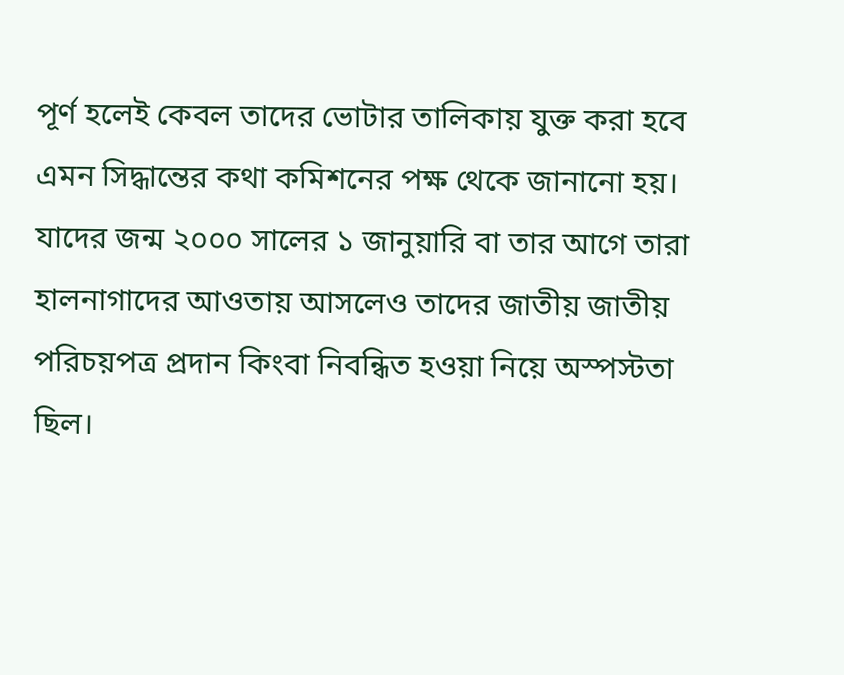পূর্ণ হলেই কেবল তাদের ভোটার তালিকায় যুক্ত করা হবে এমন সিদ্ধান্তের কথা কমিশনের পক্ষ থেকে জানানো হয়।
যাদের জন্ম ২০০০ সালের ১ জানুয়ারি বা তার আগে তারা হালনাগাদের আওতায় আসলেও তাদের জাতীয় জাতীয় পরিচয়পত্র প্রদান কিংবা নিবন্ধিত হওয়া নিয়ে অস্পস্টতা ছিল।